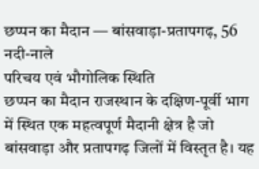छप्पन का मैदान — बांसवाड़ा-प्रतापगढ़, 56 नदी-नाले
परिचय एवं भौगोलिक स्थिति
छप्पन का मैदान राजस्थान के दक्षिण-पूर्वी भाग में स्थित एक महत्वपूर्ण मैदानी क्षेत्र है जो बांसवाड़ा और प्रतापगढ़ जिलों में विस्तृत है। यह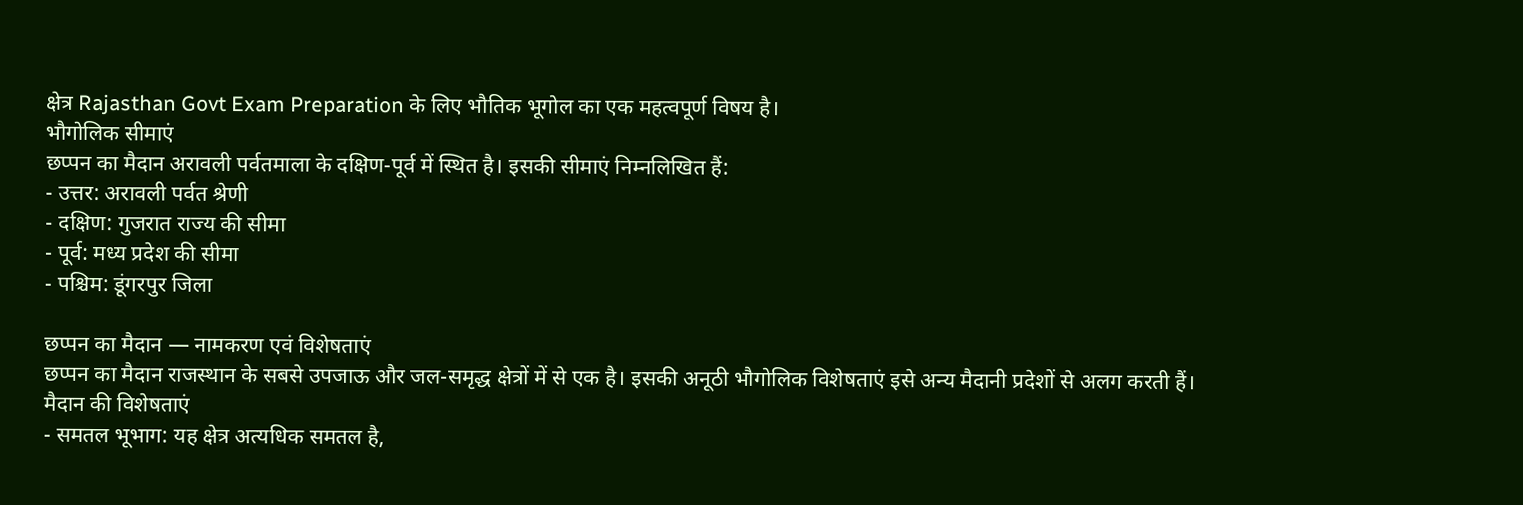क्षेत्र Rajasthan Govt Exam Preparation के लिए भौतिक भूगोल का एक महत्वपूर्ण विषय है।
भौगोलिक सीमाएं
छप्पन का मैदान अरावली पर्वतमाला के दक्षिण-पूर्व में स्थित है। इसकी सीमाएं निम्नलिखित हैं:
- उत्तर: अरावली पर्वत श्रेणी
- दक्षिण: गुजरात राज्य की सीमा
- पूर्व: मध्य प्रदेश की सीमा
- पश्चिम: डूंगरपुर जिला

छप्पन का मैदान — नामकरण एवं विशेषताएं
छप्पन का मैदान राजस्थान के सबसे उपजाऊ और जल-समृद्ध क्षेत्रों में से एक है। इसकी अनूठी भौगोलिक विशेषताएं इसे अन्य मैदानी प्रदेशों से अलग करती हैं।
मैदान की विशेषताएं
- समतल भूभाग: यह क्षेत्र अत्यधिक समतल है,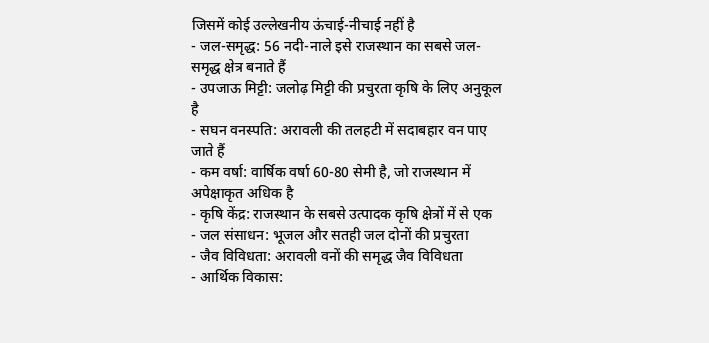जिसमें कोई उल्लेखनीय ऊंचाई-नीचाई नहीं है
- जल-समृद्ध: 56 नदी-नाले इसे राजस्थान का सबसे जल-समृद्ध क्षेत्र बनाते हैं
- उपजाऊ मिट्टी: जलोढ़ मिट्टी की प्रचुरता कृषि के लिए अनुकूल है
- सघन वनस्पति: अरावली की तलहटी में सदाबहार वन पाए जाते हैं
- कम वर्षा: वार्षिक वर्षा 60-80 सेमी है, जो राजस्थान में अपेक्षाकृत अधिक है
- कृषि केंद्र: राजस्थान के सबसे उत्पादक कृषि क्षेत्रों में से एक
- जल संसाधन: भूजल और सतही जल दोनों की प्रचुरता
- जैव विविधता: अरावली वनों की समृद्ध जैव विविधता
- आर्थिक विकास: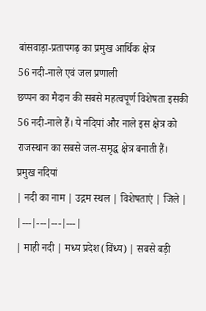बांसवाड़ा-प्रतापगढ़ का प्रमुख आर्थिक क्षेत्र
56 नदी-नाले एवं जल प्रणाली
छप्पन का मैदान की सबसे महत्वपूर्ण विशेषता इसकी 56 नदी-नाले हैं। ये नदियां और नाले इस क्षेत्र को राजस्थान का सबसे जल-समृद्ध क्षेत्र बनाती हैं।
प्रमुख नदियां
| नदी का नाम | उद्गम स्थल | विशेषताएं | जिले |
|---|---|---|---|
| माही नदी | मध्य प्रदेश (विंध्य) | सबसे बड़ी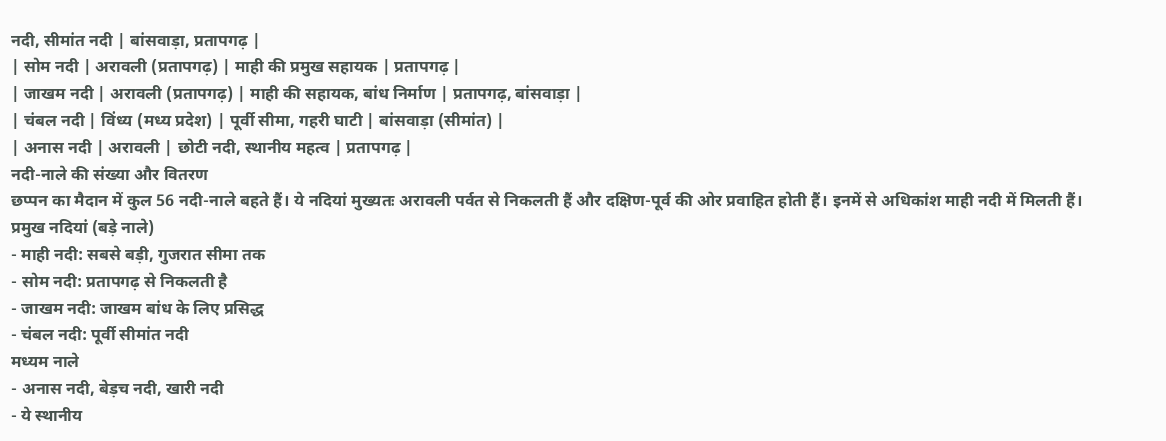नदी, सीमांत नदी | बांसवाड़ा, प्रतापगढ़ |
| सोम नदी | अरावली (प्रतापगढ़) | माही की प्रमुख सहायक | प्रतापगढ़ |
| जाखम नदी | अरावली (प्रतापगढ़) | माही की सहायक, बांध निर्माण | प्रतापगढ़, बांसवाड़ा |
| चंबल नदी | विंध्य (मध्य प्रदेश) | पूर्वी सीमा, गहरी घाटी | बांसवाड़ा (सीमांत) |
| अनास नदी | अरावली | छोटी नदी, स्थानीय महत्व | प्रतापगढ़ |
नदी-नाले की संख्या और वितरण
छप्पन का मैदान में कुल 56 नदी-नाले बहते हैं। ये नदियां मुख्यतः अरावली पर्वत से निकलती हैं और दक्षिण-पूर्व की ओर प्रवाहित होती हैं। इनमें से अधिकांश माही नदी में मिलती हैं।
प्रमुख नदियां (बड़े नाले)
- माही नदी: सबसे बड़ी, गुजरात सीमा तक
- सोम नदी: प्रतापगढ़ से निकलती है
- जाखम नदी: जाखम बांध के लिए प्रसिद्ध
- चंबल नदी: पूर्वी सीमांत नदी
मध्यम नाले
- अनास नदी, बेड़च नदी, खारी नदी
- ये स्थानीय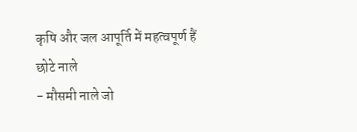कृषि और जल आपूर्ति में महत्वपूर्ण हैं
छोटे नाले
- मौसमी नाले जो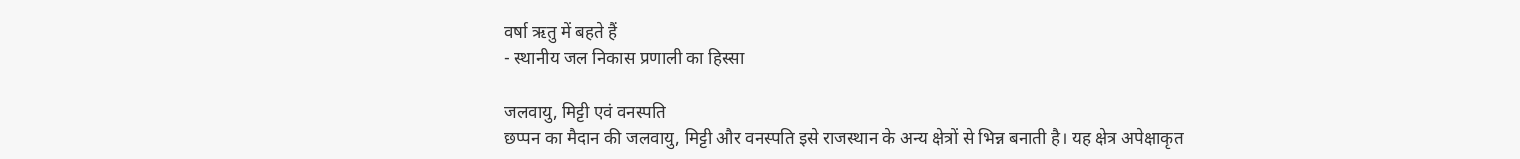वर्षा ऋतु में बहते हैं
- स्थानीय जल निकास प्रणाली का हिस्सा

जलवायु, मिट्टी एवं वनस्पति
छप्पन का मैदान की जलवायु, मिट्टी और वनस्पति इसे राजस्थान के अन्य क्षेत्रों से भिन्न बनाती है। यह क्षेत्र अपेक्षाकृत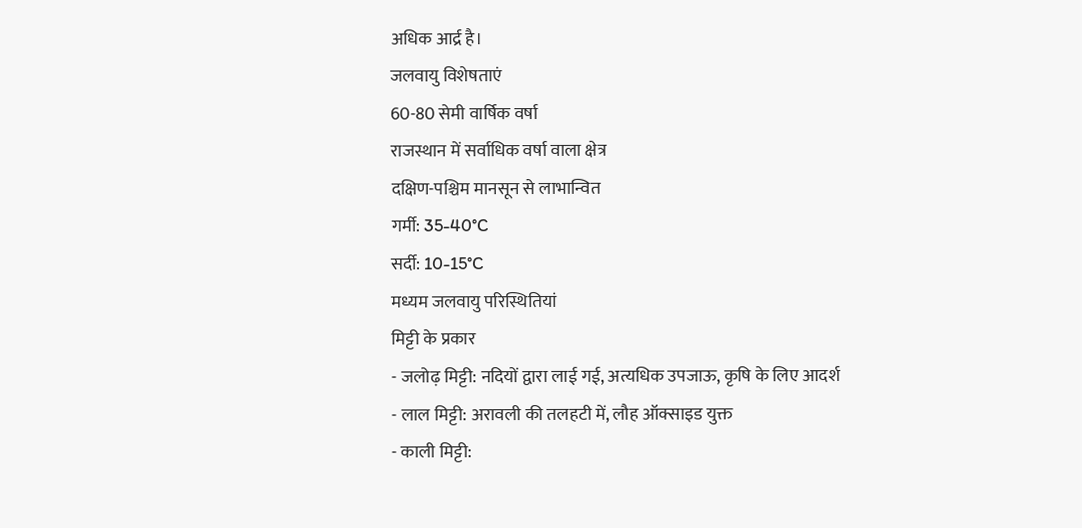अधिक आर्द्र है।
जलवायु विशेषताएं
60-80 सेमी वार्षिक वर्षा
राजस्थान में सर्वाधिक वर्षा वाला क्षेत्र
दक्षिण-पश्चिम मानसून से लाभान्वित
गर्मी: 35-40°C
सर्दी: 10-15°C
मध्यम जलवायु परिस्थितियां
मिट्टी के प्रकार
- जलोढ़ मिट्टी: नदियों द्वारा लाई गई, अत्यधिक उपजाऊ, कृषि के लिए आदर्श
- लाल मिट्टी: अरावली की तलहटी में, लौह ऑक्साइड युक्त
- काली मिट्टी: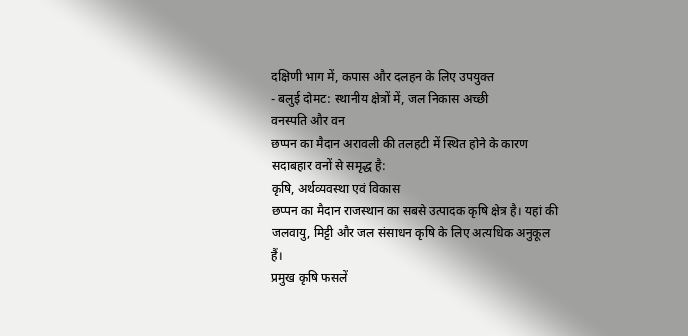दक्षिणी भाग में, कपास और दलहन के लिए उपयुक्त
- बलुई दोमट: स्थानीय क्षेत्रों में, जल निकास अच्छी
वनस्पति और वन
छप्पन का मैदान अरावली की तलहटी में स्थित होने के कारण सदाबहार वनों से समृद्ध है:
कृषि, अर्थव्यवस्था एवं विकास
छप्पन का मैदान राजस्थान का सबसे उत्पादक कृषि क्षेत्र है। यहां की जलवायु, मिट्टी और जल संसाधन कृषि के लिए अत्यधिक अनुकूल हैं।
प्रमुख कृषि फसलें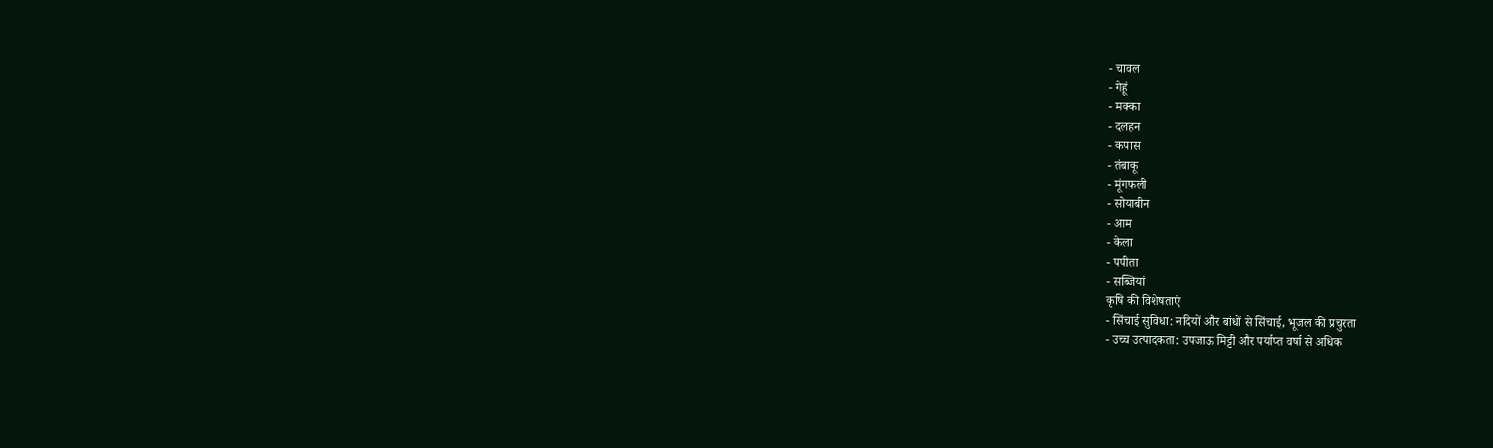- चावल
- गेहूं
- मक्का
- दलहन
- कपास
- तंबाकू
- मूंगफली
- सोयाबीन
- आम
- केला
- पपीता
- सब्जियां
कृषि की विशेषताएं
- सिंचाई सुविधा: नदियों और बांधों से सिंचाई, भूजल की प्रचुरता
- उच्च उत्पादकता: उपजाऊ मिट्टी और पर्याप्त वर्षा से अधिक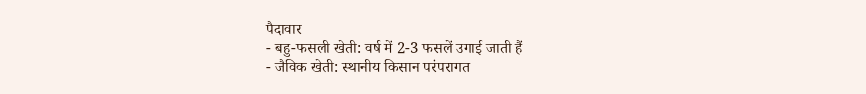पैदावार
- बहु-फसली खेती: वर्ष में 2-3 फसलें उगाई जाती हैं
- जैविक खेती: स्थानीय किसान परंपरागत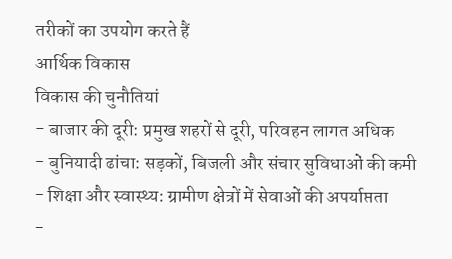तरीकों का उपयोग करते हैं
आर्थिक विकास
विकास की चुनौतियां
- बाजार की दूरी: प्रमुख शहरों से दूरी, परिवहन लागत अधिक
- बुनियादी ढांचा: सड़कों, बिजली और संचार सुविधाओं की कमी
- शिक्षा और स्वास्थ्य: ग्रामीण क्षेत्रों में सेवाओं की अपर्याप्तता
-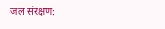जल संरक्षण: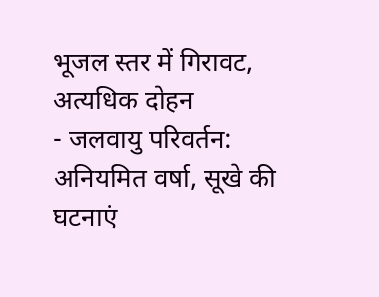भूजल स्तर में गिरावट, अत्यधिक दोहन
- जलवायु परिवर्तन: अनियमित वर्षा, सूखे की घटनाएं